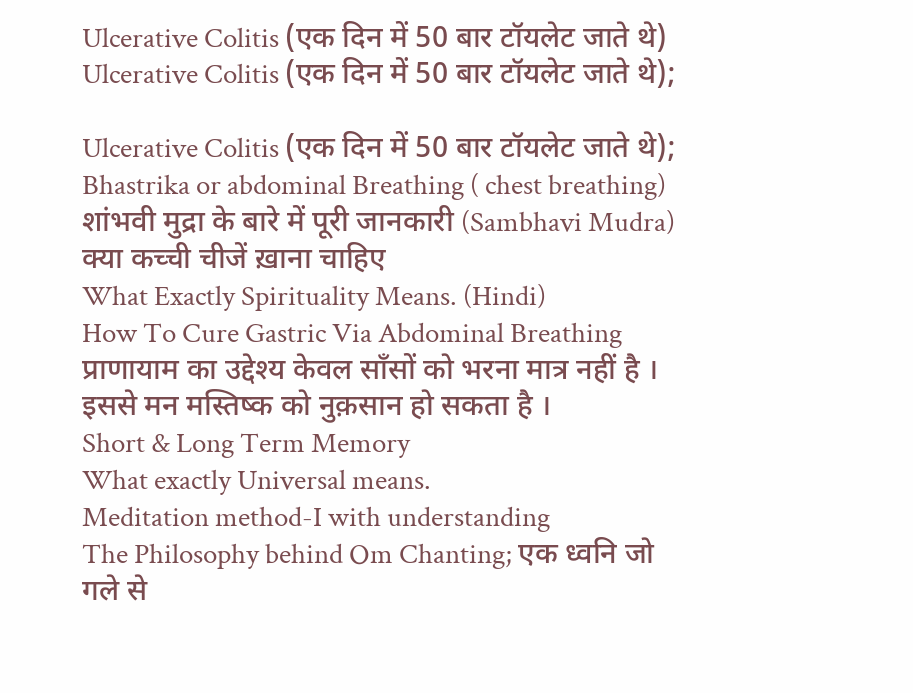Ulcerative Colitis (एक दिन में 50 बार टॉयलेट जाते थे)
Ulcerative Colitis (एक दिन में 50 बार टॉयलेट जाते थे);

Ulcerative Colitis (एक दिन में 50 बार टॉयलेट जाते थे);
Bhastrika or abdominal Breathing ( chest breathing)
शांभवी मुद्रा के बारे में पूरी जानकारी (Sambhavi Mudra)
क्या कच्ची चीजें ख़ाना चाहिए
What Exactly Spirituality Means. (Hindi)
How To Cure Gastric Via Abdominal Breathing
प्राणायाम का उद्देश्य केवल साँसों को भरना मात्र नहीं है । इससे मन मस्तिष्क को नुक़सान हो सकता है ।
Short & Long Term Memory
What exactly Universal means.
Meditation method-I with understanding
The Philosophy behind Om Chanting; एक ध्वनि जो गले से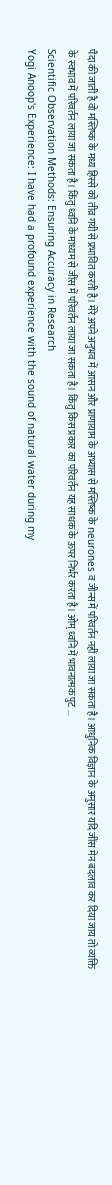पैदा की जाती है वो मस्तिष्क के मध्य हिस्से को तीव्र गयी से प्रभावित करती है। मेरे अपने अनुभव में आसन और प्राणायाम के अभ्यास से मस्तिष्क के neurones व जीन्स में परिवर्तन नहीं लाया जा सकता है। आधुनिक विज्ञान के अनुसार यदि जींस मेन बदलाव कर दिया जाय तो व्यक्ति के स्वभाव में परिवर्तन लाया जा सकता है। किंतु ध्वनि के माध्यम से जींस में परिवर्तन लाया जा सकता है। किंतु किस प्रकार का परिवर्तन यह साधक के ऊपर निर्भर करता है। ओम् ध्वनि में भावनात्मक पुट ...
Scientific Observation Methods: Ensuring Accuracy in Research
Yogi Anoop's Experience: I have had a profound experience with the sound of natural water during my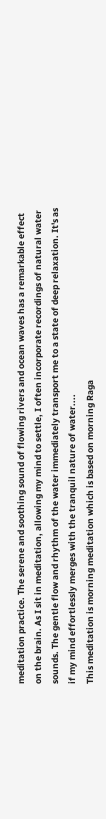meditation practice. The serene and soothing sound of flowing rivers and ocean waves has a remarkable effect on the brain. As I sit in meditation, allowing my mind to settle, I often incorporate recordings of natural water sounds. The gentle flow and rhythm of the water immediately transport me to a state of deep relaxation. It's as if my mind effortlessly merges with the tranquil nature of water....
This meditation is morning meditation which is based on morning Raga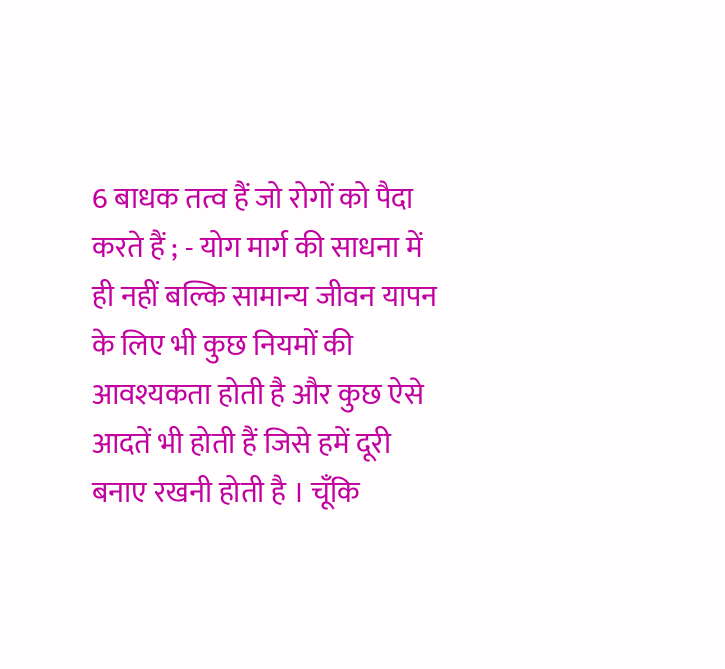6 बाधक तत्व हैं जो रोगों को पैदा करते हैं ; - योग मार्ग की साधना में ही नहीं बल्कि सामान्य जीवन यापन के लिए भी कुछ नियमों की आवश्यकता होती है और कुछ ऐसे आदतें भी होती हैं जिसे हमें दूरी बनाए रखनी होती है । चूँकि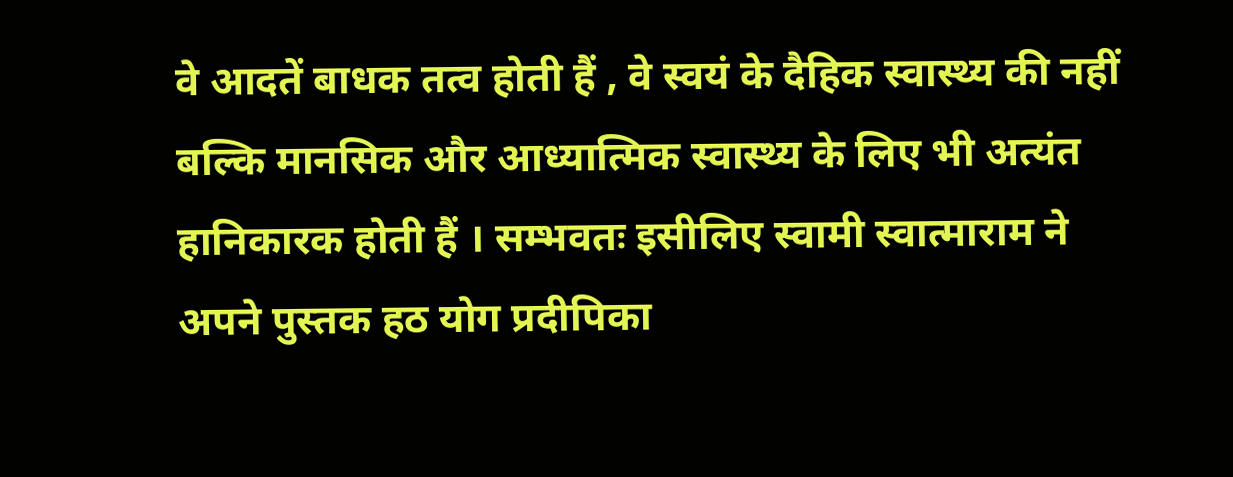वे आदतें बाधक तत्व होती हैं , वे स्वयं के दैहिक स्वास्थ्य की नहीं बल्कि मानसिक और आध्यात्मिक स्वास्थ्य के लिए भी अत्यंत हानिकारक होती हैं । सम्भवतः इसीलिए स्वामी स्वात्माराम ने अपने पुस्तक हठ योग प्रदीपिका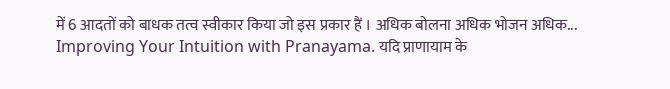में 6 आदतों को बाधक तत्व स्वीकार किया जो इस प्रकार हैं । अधिक बोलना अधिक भोजन अधिक...
Improving Your Intuition with Pranayama. यदि प्राणायाम के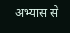अभ्यास से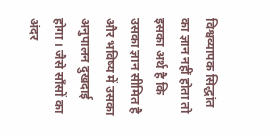विश्वव्यापक सिद्धांत का ज्ञान नहीं होता तो इसका अर्थ है कि उसका ज्ञान सीमित है और भविष्य में उसका अनुपालन दुखदाई होगा । जैसे साँसों का अंदर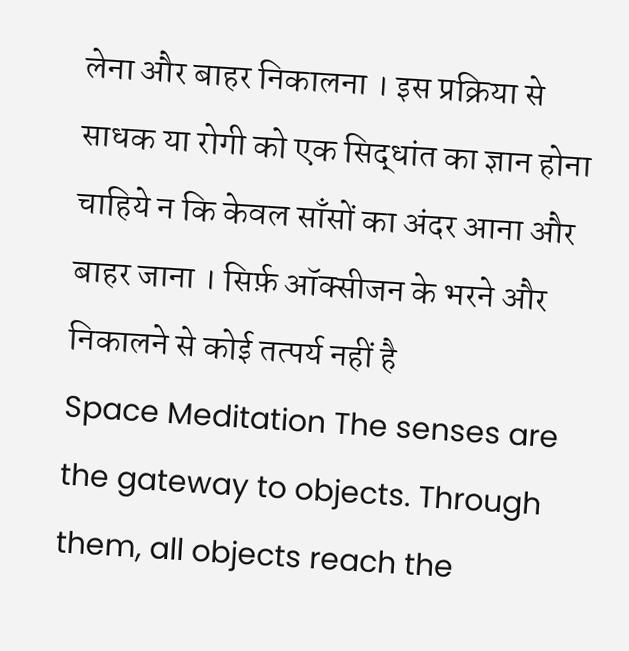लेना और बाहर निकालना । इस प्रक्रिया से साधक या रोगी को एक सिद्धांत का ज्ञान होना चाहिये न कि केवल साँसों का अंदर आना और बाहर जाना । सिर्फ़ ऑक्सीजन के भरने और निकालने से कोई तत्पर्य नहीं है
Space Meditation The senses are the gateway to objects. Through them, all objects reach the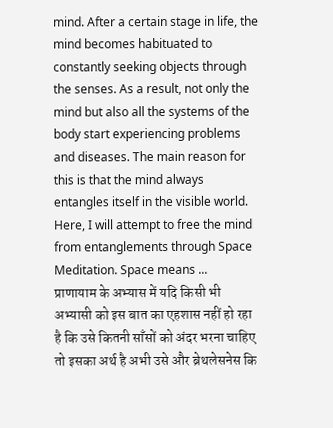mind. After a certain stage in life, the mind becomes habituated to constantly seeking objects through the senses. As a result, not only the mind but also all the systems of the body start experiencing problems and diseases. The main reason for this is that the mind always entangles itself in the visible world. Here, I will attempt to free the mind from entanglements through Space Meditation. Space means ...
प्राणायाम के अभ्यास में यदि किसी भी अभ्यासी को इस बात का एहशास नहीं हो रहा है कि उसे कितनी साँसों को अंदर भरना चाहिए तो इसका अर्थ है अभी उसे और ब्रेथलेसनेस कि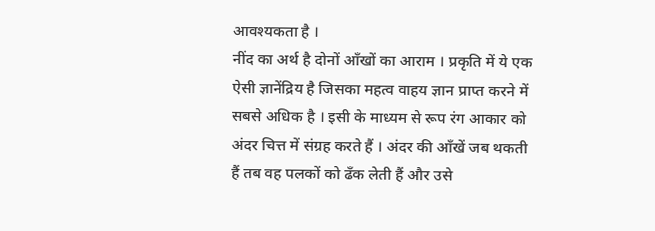आवश्यकता है ।
नींद का अर्थ है दोनों आँखों का आराम । प्रकृति में ये एक ऐसी ज्ञानेंद्रिय है जिसका महत्व वाहय ज्ञान प्राप्त करने में सबसे अधिक है । इसी के माध्यम से रूप रंग आकार को अंदर चित्त में संग्रह करते हैं । अंदर की आँखें जब थकती हैं तब वह पलकों को ढँक लेती हैं और उसे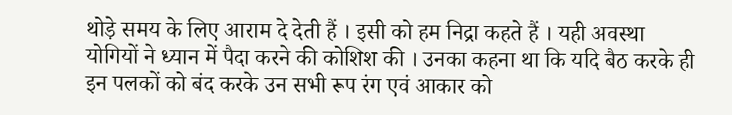थोड़े समय के लिए आराम दे देती हैं । इसी को हम निद्रा कहते हैं । यही अवस्था योगियों ने ध्यान में पैदा करने की कोशिश की । उनका कहना था कि यदि बैठ करके ही इन पलकों को बंद करके उन सभी रूप रंग एवं आकार को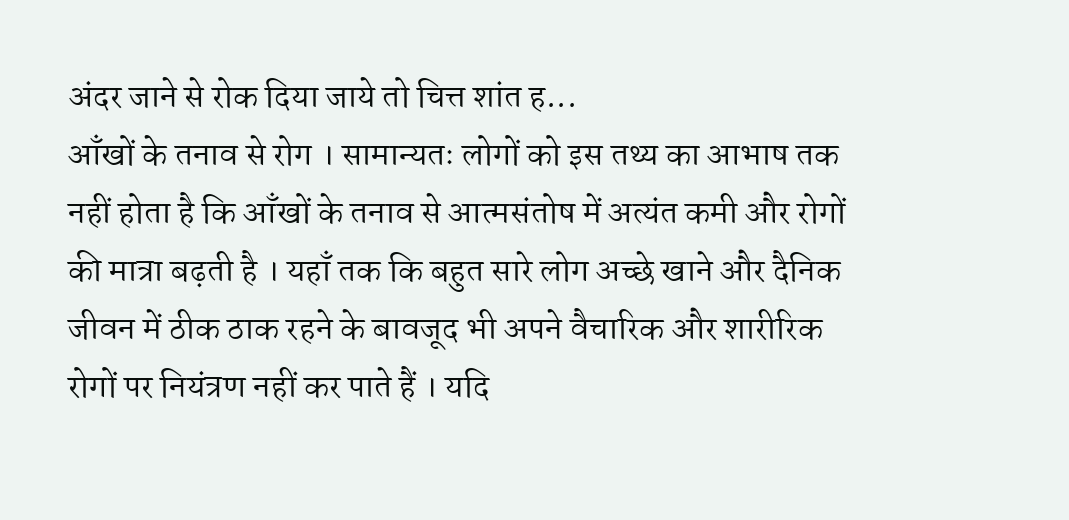अंदर जाने से रोक दिया जाये तो चित्त शांत ह...
आँखों के तनाव से रोग । सामान्यतः लोगों को इस तथ्य का आभाष तक नहीं होता है कि आँखों के तनाव से आत्मसंतोष में अत्यंत कमी और रोगों की मात्रा बढ़ती है । यहाँ तक कि बहुत सारे लोग अच्छे खाने और दैनिक जीवन में ठीक ठाक रहने के बावजूद भी अपने वैचारिक और शारीरिक रोगों पर नियंत्रण नहीं कर पाते हैं । यदि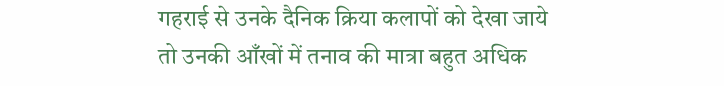गहराई से उनके दैनिक क्रिया कलापों को देखा जाये तो उनकी आँखों में तनाव की मात्रा बहुत अधिक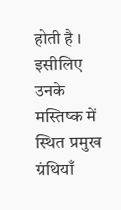होती है । इसीलिए उनके मस्तिष्क में स्थित प्रमुख ग्रंथियाँ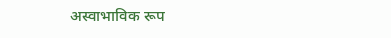अस्वाभाविक रूप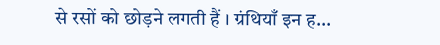से रसों को छोड़ने लगती हैं । ग्रंथियाँ इन ह...